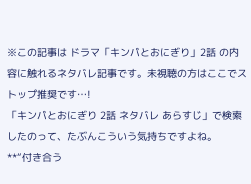※この記事は ドラマ「キンパとおにぎり」2話 の内容に触れるネタバレ記事です。未視聴の方はここでストップ推奨です…!
「キンパとおにぎり 2話 ネタバレ あらすじ」で検索したのって、たぶんこういう気持ちですよね。
**“付き合う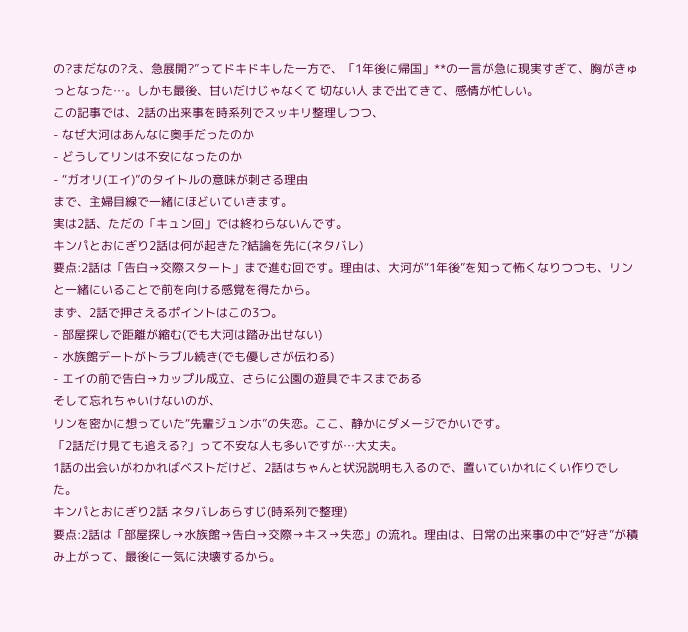の?まだなの?え、急展開?”ってドキドキした一方で、「1年後に帰国」**の一言が急に現実すぎて、胸がきゅっとなった…。しかも最後、甘いだけじゃなくて 切ない人 まで出てきて、感情が忙しい。
この記事では、2話の出来事を時系列でスッキリ整理しつつ、
- なぜ大河はあんなに奥手だったのか
- どうしてリンは不安になったのか
- “ガオリ(エイ)”のタイトルの意味が刺さる理由
まで、主婦目線で一緒にほどいていきます。
実は2話、ただの「キュン回」では終わらないんです。
キンパとおにぎり2話は何が起きた?結論を先に(ネタバレ)
要点:2話は「告白→交際スタート」まで進む回です。理由は、大河が“1年後”を知って怖くなりつつも、リンと一緒にいることで前を向ける感覚を得たから。
まず、2話で押さえるポイントはこの3つ。
- 部屋探しで距離が縮む(でも大河は踏み出せない)
- 水族館デートがトラブル続き(でも優しさが伝わる)
- エイの前で告白→カップル成立、さらに公園の遊具でキスまである
そして忘れちゃいけないのが、
リンを密かに想っていた“先輩ジュンホ”の失恋。ここ、静かにダメージでかいです。
「2話だけ見ても追える?」って不安な人も多いですが…大丈夫。
1話の出会いがわかればベストだけど、2話はちゃんと状況説明も入るので、置いていかれにくい作りでした。
キンパとおにぎり2話 ネタバレあらすじ(時系列で整理)
要点:2話は「部屋探し→水族館→告白→交際→キス→失恋」の流れ。理由は、日常の出来事の中で“好き”が積み上がって、最後に一気に決壊するから。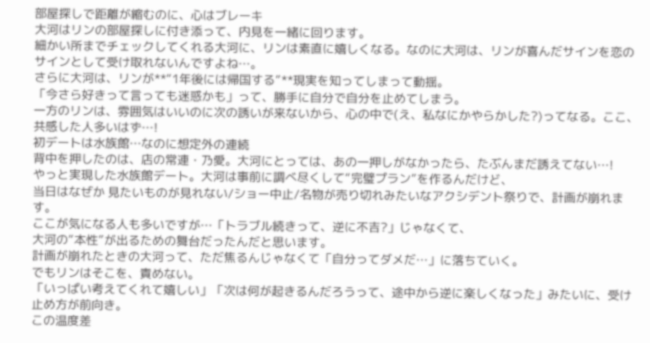部屋探しで距離が縮むのに、心はブレーキ
大河はリンの部屋探しに付き添って、内見を一緒に回ります。
細かい所までチェックしてくれる大河に、リンは素直に嬉しくなる。なのに大河は、リンが喜んだサインを恋のサインとして受け取れないんですよね…。
さらに大河は、リンが**“1年後には帰国する”**現実を知ってしまって動揺。
「今さら好きって言っても迷惑かも」って、勝手に自分で自分を止めてしまう。
一方のリンは、雰囲気はいいのに次の誘いが来ないから、心の中で(え、私なにかやらかした?)ってなる。ここ、共感した人多いはず…!
初デートは水族館…なのに想定外の連続
背中を押したのは、店の常連・乃愛。大河にとっては、あの一押しがなかったら、たぶんまだ誘えてない…!
やっと実現した水族館デート。大河は事前に調べ尽くして“完璧プラン”を作るんだけど、
当日はなぜか 見たいものが見れない/ショー中止/名物が売り切れみたいなアクシデント祭りで、計画が崩れます。
ここが気になる人も多いですが…「トラブル続きって、逆に不吉?」じゃなくて、
大河の“本性”が出るための舞台だったんだと思います。
計画が崩れたときの大河って、ただ焦るんじゃなくて「自分ってダメだ…」に落ちていく。
でもリンはそこを、責めない。
「いっぱい考えてくれて嬉しい」「次は何が起きるんだろうって、途中から逆に楽しくなった」みたいに、受け止め方が前向き。
この温度差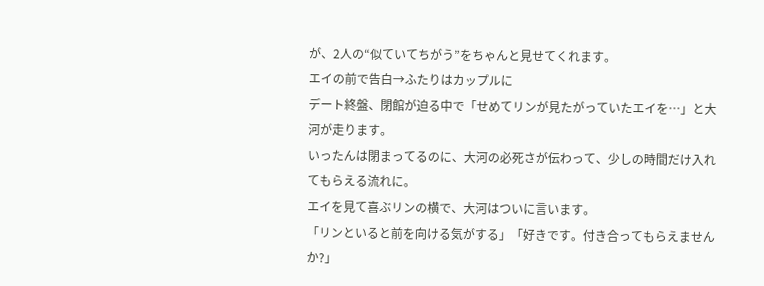が、2人の“似ていてちがう”をちゃんと見せてくれます。
エイの前で告白→ふたりはカップルに
デート終盤、閉館が迫る中で「せめてリンが見たがっていたエイを…」と大河が走ります。
いったんは閉まってるのに、大河の必死さが伝わって、少しの時間だけ入れてもらえる流れに。
エイを見て喜ぶリンの横で、大河はついに言います。
「リンといると前を向ける気がする」「好きです。付き合ってもらえませんか?」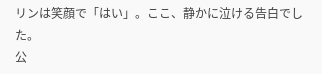リンは笑顔で「はい」。ここ、静かに泣ける告白でした。
公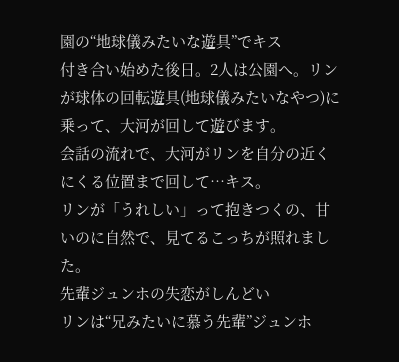園の“地球儀みたいな遊具”でキス
付き合い始めた後日。2人は公園へ。リンが球体の回転遊具(地球儀みたいなやつ)に乗って、大河が回して遊びます。
会話の流れで、大河がリンを自分の近くにくる位置まで回して…キス。
リンが「うれしい」って抱きつくの、甘いのに自然で、見てるこっちが照れました。
先輩ジュンホの失恋がしんどい
リンは“兄みたいに慕う先輩”ジュンホ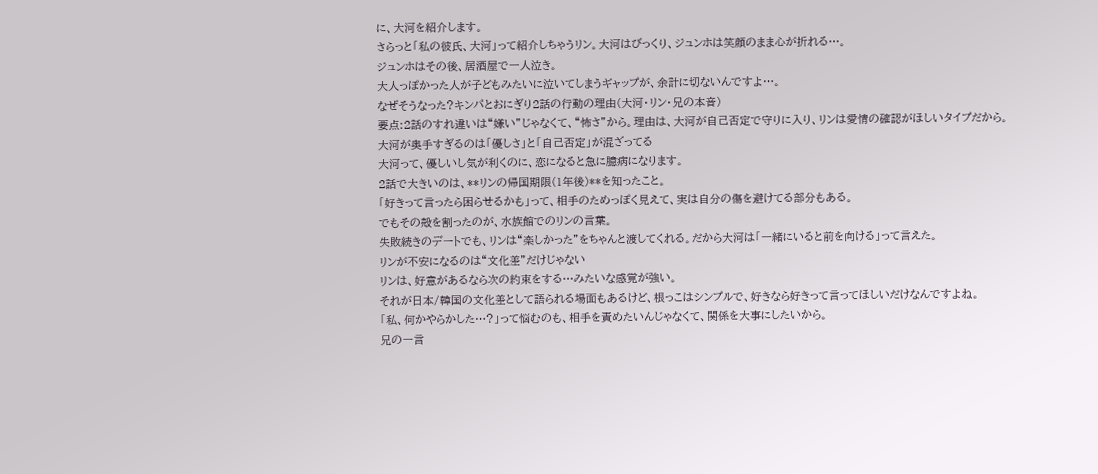に、大河を紹介します。
さらっと「私の彼氏、大河」って紹介しちゃうリン。大河はびっくり、ジュンホは笑顔のまま心が折れる…。
ジュンホはその後、居酒屋で一人泣き。
大人っぽかった人が子どもみたいに泣いてしまうギャップが、余計に切ないんですよ…。
なぜそうなった?キンパとおにぎり2話の行動の理由(大河・リン・兄の本音)
要点:2話のすれ違いは“嫌い”じゃなくて、“怖さ”から。理由は、大河が自己否定で守りに入り、リンは愛情の確認がほしいタイプだから。
大河が奥手すぎるのは「優しさ」と「自己否定」が混ざってる
大河って、優しいし気が利くのに、恋になると急に臆病になります。
2話で大きいのは、**リンの帰国期限(1年後)**を知ったこと。
「好きって言ったら困らせるかも」って、相手のためっぽく見えて、実は自分の傷を避けてる部分もある。
でもその殻を割ったのが、水族館でのリンの言葉。
失敗続きのデートでも、リンは“楽しかった”をちゃんと渡してくれる。だから大河は「一緒にいると前を向ける」って言えた。
リンが不安になるのは“文化差”だけじゃない
リンは、好意があるなら次の約束をする…みたいな感覚が強い。
それが日本/韓国の文化差として語られる場面もあるけど、根っこはシンプルで、好きなら好きって言ってほしいだけなんですよね。
「私、何かやらかした…?」って悩むのも、相手を責めたいんじゃなくて、関係を大事にしたいから。
兄の一言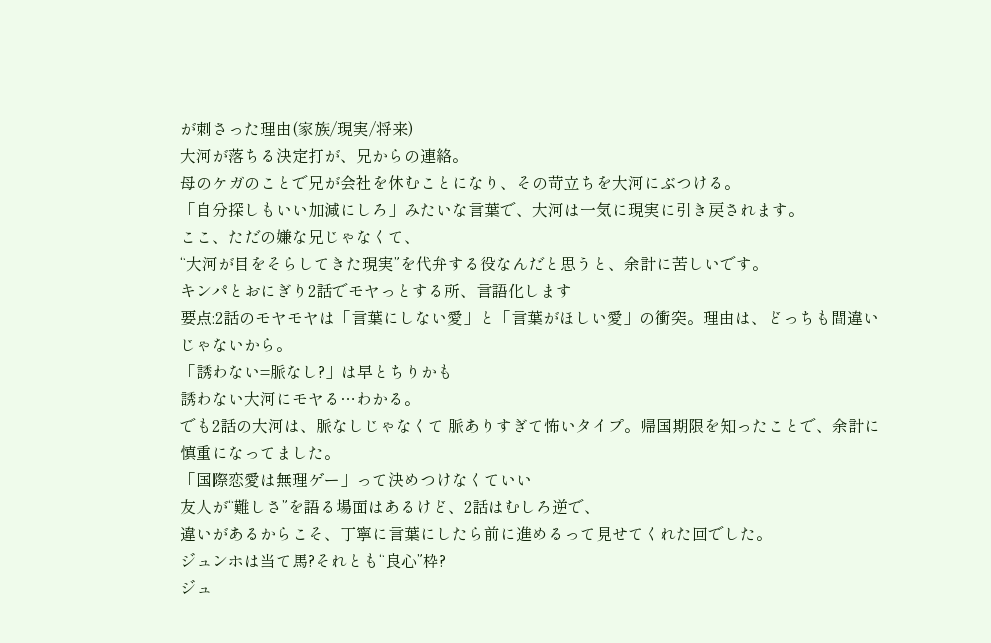が刺さった理由(家族/現実/将来)
大河が落ちる決定打が、兄からの連絡。
母のケガのことで兄が会社を休むことになり、その苛立ちを大河にぶつける。
「自分探しもいい加減にしろ」みたいな言葉で、大河は一気に現実に引き戻されます。
ここ、ただの嫌な兄じゃなくて、
“大河が目をそらしてきた現実”を代弁する役なんだと思うと、余計に苦しいです。
キンパとおにぎり2話でモヤっとする所、言語化します
要点:2話のモヤモヤは「言葉にしない愛」と「言葉がほしい愛」の衝突。理由は、どっちも間違いじゃないから。
「誘わない=脈なし?」は早とちりかも
誘わない大河にモヤる…わかる。
でも2話の大河は、脈なしじゃなくて 脈ありすぎて怖いタイプ。帰国期限を知ったことで、余計に慎重になってました。
「国際恋愛は無理ゲー」って決めつけなくていい
友人が“難しさ”を語る場面はあるけど、2話はむしろ逆で、
違いがあるからこそ、丁寧に言葉にしたら前に進めるって見せてくれた回でした。
ジュンホは当て馬?それとも“良心”枠?
ジュ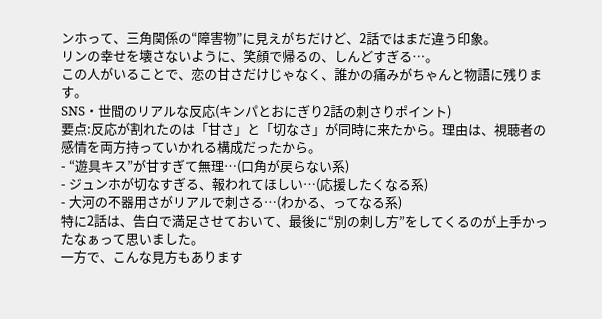ンホって、三角関係の“障害物”に見えがちだけど、2話ではまだ違う印象。
リンの幸せを壊さないように、笑顔で帰るの、しんどすぎる…。
この人がいることで、恋の甘さだけじゃなく、誰かの痛みがちゃんと物語に残ります。
SNS・世間のリアルな反応(キンパとおにぎり2話の刺さりポイント)
要点:反応が割れたのは「甘さ」と「切なさ」が同時に来たから。理由は、視聴者の感情を両方持っていかれる構成だったから。
- “遊具キス”が甘すぎて無理…(口角が戻らない系)
- ジュンホが切なすぎる、報われてほしい…(応援したくなる系)
- 大河の不器用さがリアルで刺さる…(わかる、ってなる系)
特に2話は、告白で満足させておいて、最後に“別の刺し方”をしてくるのが上手かったなぁって思いました。
一方で、こんな見方もあります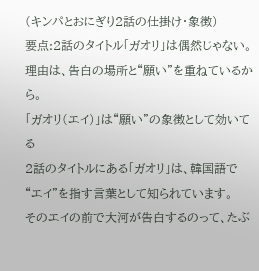(キンパとおにぎり2話の仕掛け・象徴)
要点:2話のタイトル「ガオリ」は偶然じゃない。理由は、告白の場所と“願い”を重ねているから。
「ガオリ(エイ)」は“願い”の象徴として効いてる
2話のタイトルにある「ガオリ」は、韓国語で“エイ”を指す言葉として知られています。
そのエイの前で大河が告白するのって、たぶ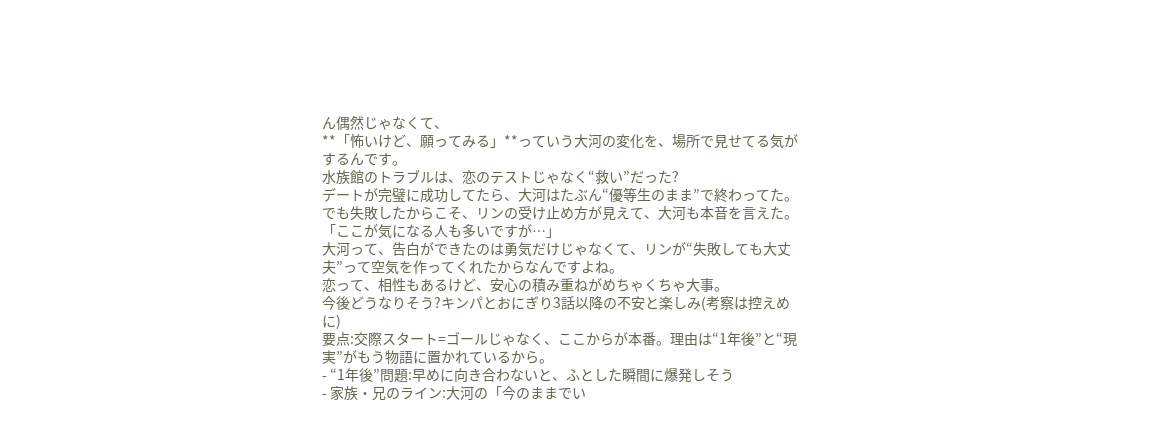ん偶然じゃなくて、
**「怖いけど、願ってみる」**っていう大河の変化を、場所で見せてる気がするんです。
水族館のトラブルは、恋のテストじゃなく“救い”だった?
デートが完璧に成功してたら、大河はたぶん“優等生のまま”で終わってた。
でも失敗したからこそ、リンの受け止め方が見えて、大河も本音を言えた。
「ここが気になる人も多いですが…」
大河って、告白ができたのは勇気だけじゃなくて、リンが“失敗しても大丈夫”って空気を作ってくれたからなんですよね。
恋って、相性もあるけど、安心の積み重ねがめちゃくちゃ大事。
今後どうなりそう?キンパとおにぎり3話以降の不安と楽しみ(考察は控えめに)
要点:交際スタート=ゴールじゃなく、ここからが本番。理由は“1年後”と“現実”がもう物語に置かれているから。
- “1年後”問題:早めに向き合わないと、ふとした瞬間に爆発しそう
- 家族・兄のライン:大河の「今のままでい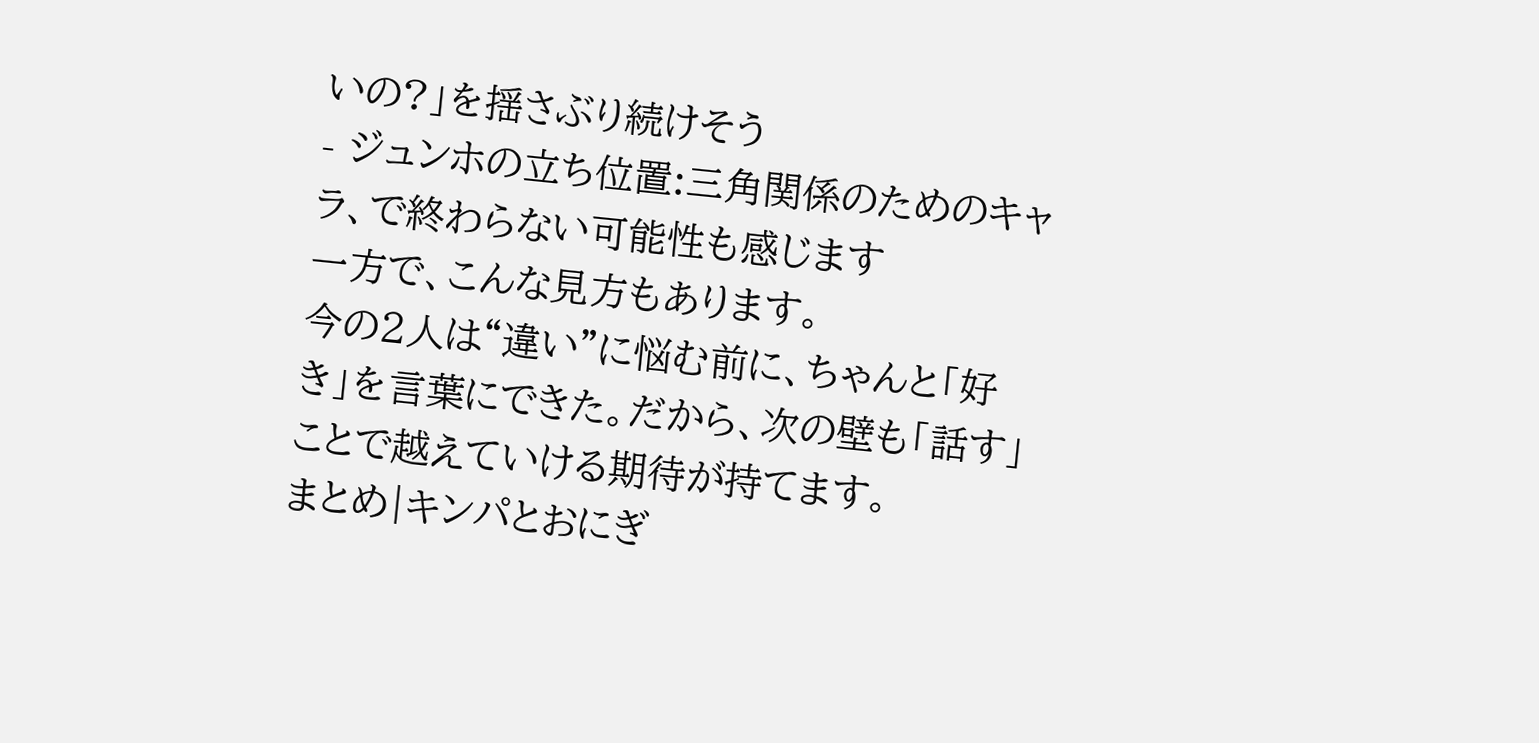いの?」を揺さぶり続けそう
- ジュンホの立ち位置:三角関係のためのキャラ、で終わらない可能性も感じます
一方で、こんな見方もあります。
今の2人は“違い”に悩む前に、ちゃんと「好き」を言葉にできた。だから、次の壁も「話す」ことで越えていける期待が持てます。
まとめ|キンパとおにぎ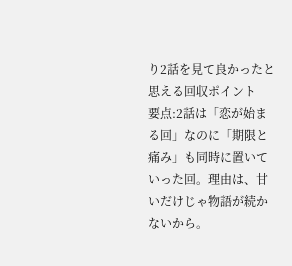り2話を見て良かったと思える回収ポイント
要点:2話は「恋が始まる回」なのに「期限と痛み」も同時に置いていった回。理由は、甘いだけじゃ物語が続かないから。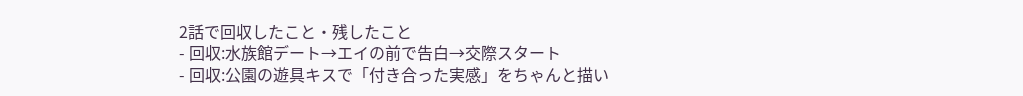2話で回収したこと・残したこと
- 回収:水族館デート→エイの前で告白→交際スタート
- 回収:公園の遊具キスで「付き合った実感」をちゃんと描い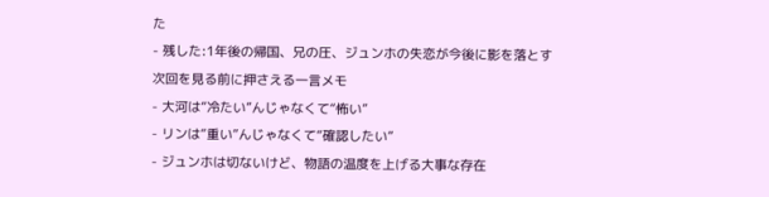た
- 残した:1年後の帰国、兄の圧、ジュンホの失恋が今後に影を落とす
次回を見る前に押さえる一言メモ
- 大河は“冷たい”んじゃなくて“怖い”
- リンは“重い”んじゃなくて“確認したい”
- ジュンホは切ないけど、物語の温度を上げる大事な存在